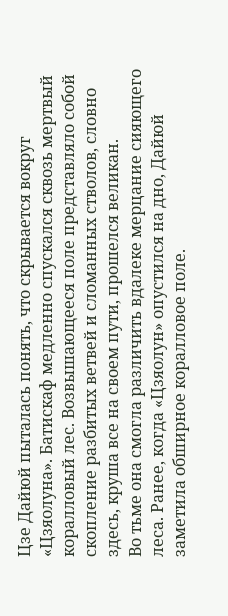Цзе Дайюй пыталась понять, что скрывается вокруг «Цзяолуна». Батискаф медленно спускался сквозь мертвый коралловый лес. Возвышающееся поле представляло собой скопление разбитых ветвей и сломанных стволов, словно здесь, круша все на своем пути, прошелся великан.
Во тьме она смогла различить вдалеке мерцание сияющего леса. Ранее, когда «Цзяолун» опустился на дно, Дайюй заметила обширное коралловое поле.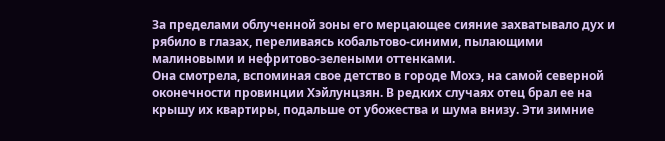За пределами облученной зоны его мерцающее сияние захватывало дух и рябило в глазах, переливаясь кобальтово-синими, пылающими малиновыми и нефритово-зелеными оттенками.
Она смотрела, вспоминая свое детство в городе Мохэ, на самой северной оконечности провинции Хэйлунцзян. В редких случаях отец брал ее на крышу их квартиры, подальше от убожества и шума внизу. Эти зимние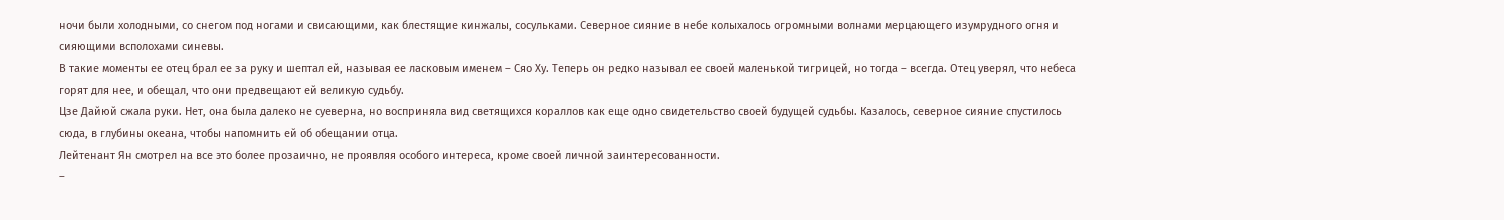ночи были холодными, со снегом под ногами и свисающими, как блестящие кинжалы, сосульками. Северное сияние в небе колыхалось огромными волнами мерцающего изумрудного огня и сияющими всполохами синевы.
В такие моменты ее отец брал ее за руку и шептал ей, называя ее ласковым именем – Сяо Ху. Теперь он редко называл ее своей маленькой тигрицей, но тогда – всегда. Отец уверял, что небеса горят для нее, и обещал, что они предвещают ей великую судьбу.
Цзе Дайюй сжала руки. Нет, она была далеко не суеверна, но восприняла вид светящихся кораллов как еще одно свидетельство своей будущей судьбы. Казалось, северное сияние спустилось сюда, в глубины океана, чтобы напомнить ей об обещании отца.
Лейтенант Ян смотрел на все это более прозаично, не проявляя особого интереса, кроме своей личной заинтересованности.
–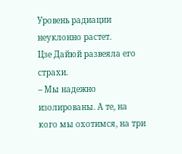Уровень радиации неуклонно растет.
Цзе Дайюй развеяла его страхи.
– Мы надежно изолированы. А те, на кого мы охотимся, на три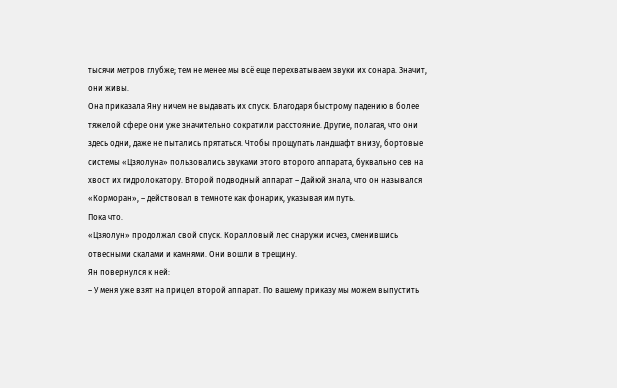тысячи метров глубже; тем не менее мы всё еще перехватываем звуки их сонара. Значит, они живы.
Она приказала Яну ничем не выдавать их спуск. Благодаря быстрому падению в более тяжелой сфере они уже значительно сократили расстояние. Другие, полагая, что они здесь одни, даже не пытались прятаться. Чтобы прощупать ландшафт внизу, бортовые системы «Цзяолуна» пользовались звуками этого второго аппарата, буквально сев на хвост их гидролокатору. Второй подводный аппарат – Дайюй знала, что он назывался «Корморан», – действовал в темноте как фонарик, указывая им путь.
Пока что.
«Цзяолун» продолжал свой спуск. Коралловый лес снаружи исчез, сменившись отвесными скалами и камнями. Они вошли в трещину.
Ян повернулся к ней:
– У меня уже взят на прицел второй аппарат. По вашему приказу мы можем выпустить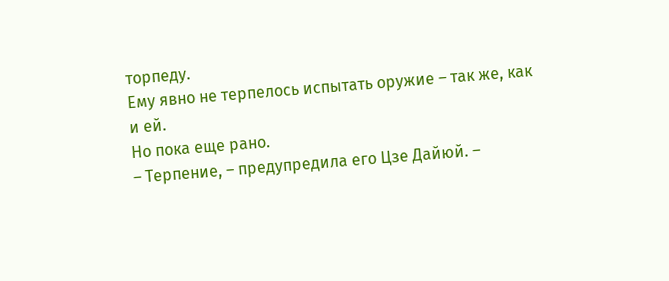торпеду.
Ему явно не терпелось испытать оружие – так же, как и ей.
Но пока еще рано.
– Терпение, – предупредила его Цзе Дайюй. –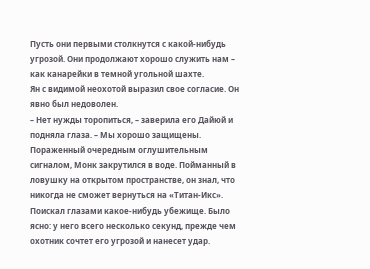Пусть они первыми столкнутся с какой-нибудь угрозой. Они продолжают хорошо служить нам – как канарейки в темной угольной шахте.
Ян с видимой неохотой выразил свое согласие. Он явно был недоволен.
– Нет нужды торопиться, – заверила его Дайюй и подняла глаза. – Мы хорошо защищены.
Пораженный очередным оглушительным сигналом, Монк закрутился в воде. Пойманный в ловушку на открытом пространстве, он знал, что никогда не сможет вернуться на «Титан-Икс». Поискал глазами какое-нибудь убежище. Было ясно: у него всего несколько секунд, прежде чем охотник сочтет его угрозой и нанесет удар.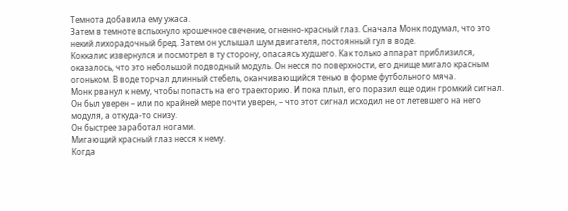Темнота добавила ему ужаса.
Затем в темноте вспыхнуло крошечное свечение, огненно-красный глаз. Сначала Монк подумал, что это некий лихорадочный бред. Затем он услышал шум двигателя, постоянный гул в воде.
Коккалис извернулся и посмотрел в ту сторону, опасаясь худшего. Как только аппарат приблизился, оказалось, что это небольшой подводный модуль. Он несся по поверхности, его днище мигало красным огоньком. В воде торчал длинный стебель, оканчивающийся тенью в форме футбольного мяча.
Монк рванул к нему, чтобы попасть на его траекторию. И пока плыл, его поразил еще один громкий сигнал. Он был уверен – или по крайней мере почти уверен, – что этот сигнал исходил не от летевшего на него модуля, а откуда-то снизу.
Он быстрее заработал ногами.
Мигающий красный глаз несся к нему.
Когда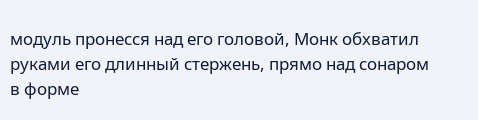модуль пронесся над его головой, Монк обхватил руками его длинный стержень, прямо над сонаром в форме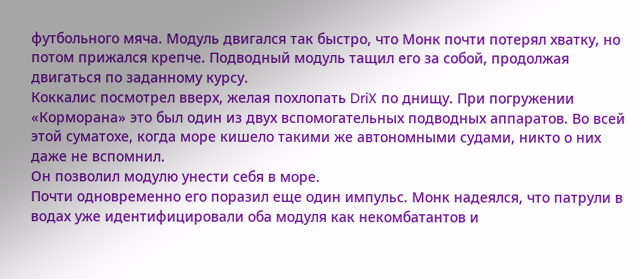футбольного мяча. Модуль двигался так быстро, что Монк почти потерял хватку, но потом прижался крепче. Подводный модуль тащил его за собой, продолжая двигаться по заданному курсу.
Коккалис посмотрел вверх, желая похлопать DriX по днищу. При погружении «Корморана» это был один из двух вспомогательных подводных аппаратов. Во всей этой суматохе, когда море кишело такими же автономными судами, никто о них даже не вспомнил.
Он позволил модулю унести себя в море.
Почти одновременно его поразил еще один импульс. Монк надеялся, что патрули в водах уже идентифицировали оба модуля как некомбатантов и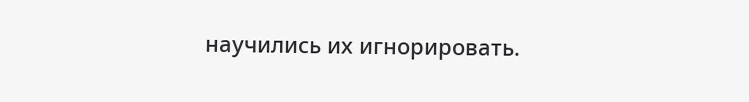научились их игнорировать.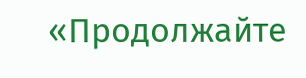«Продолжайте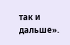так и дальше».